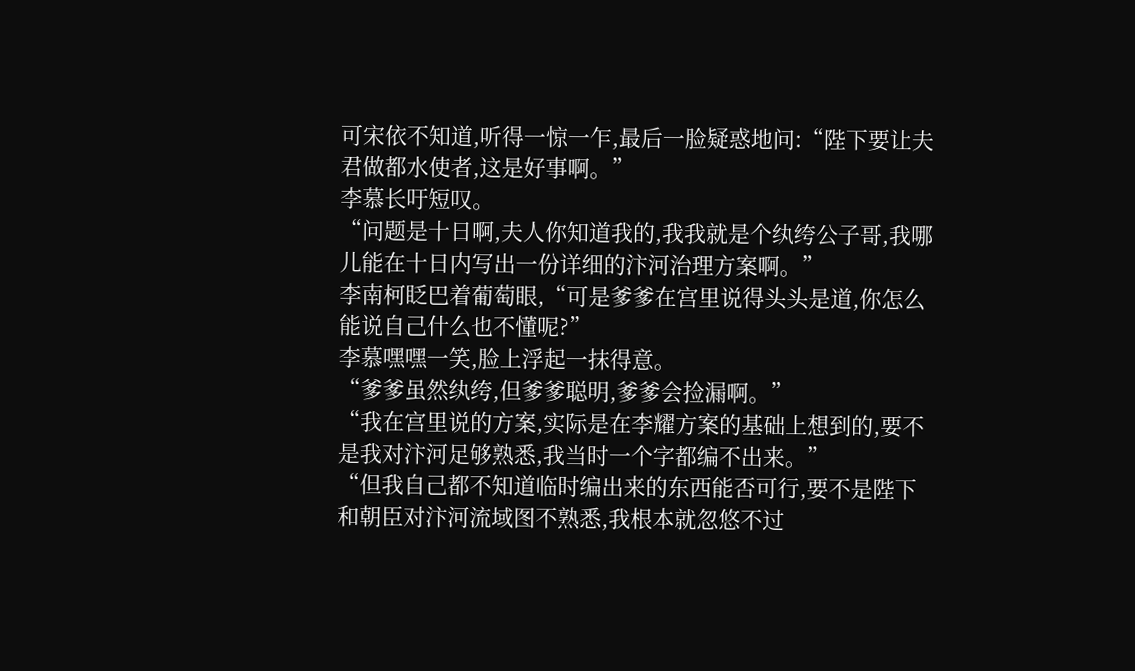可宋依不知道,听得一惊一乍,最后一脸疑惑地问:“陛下要让夫君做都水使者,这是好事啊。”
李慕长吁短叹。
“问题是十日啊,夫人你知道我的,我我就是个纨绔公子哥,我哪儿能在十日内写出一份详细的汴河治理方案啊。”
李南柯眨巴着葡萄眼,“可是爹爹在宫里说得头头是道,你怎么能说自己什么也不懂呢?”
李慕嘿嘿一笑,脸上浮起一抹得意。
“爹爹虽然纨绔,但爹爹聪明,爹爹会捡漏啊。”
“我在宫里说的方案,实际是在李耀方案的基础上想到的,要不是我对汴河足够熟悉,我当时一个字都编不出来。”
“但我自己都不知道临时编出来的东西能否可行,要不是陛下和朝臣对汴河流域图不熟悉,我根本就忽悠不过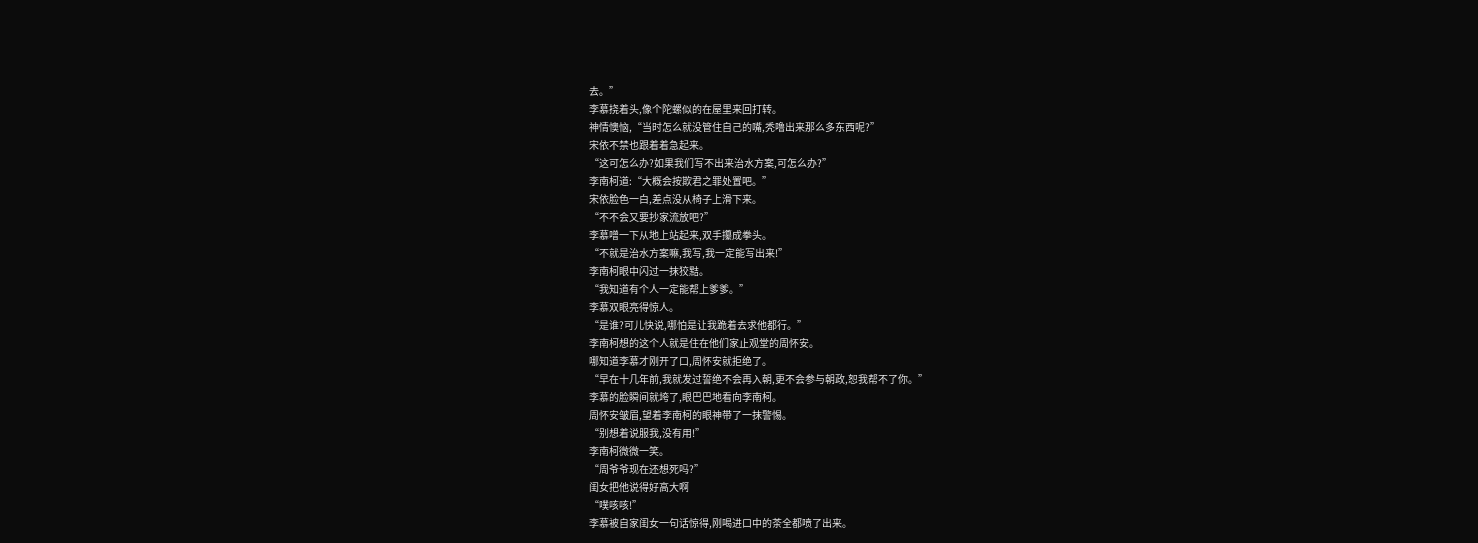去。”
李慕挠着头,像个陀螺似的在屋里来回打转。
神情懊恼,“当时怎么就没管住自己的嘴,秃噜出来那么多东西呢?”
宋依不禁也跟着着急起来。
“这可怎么办?如果我们写不出来治水方案,可怎么办?”
李南柯道:“大概会按欺君之罪处置吧。”
宋依脸色一白,差点没从椅子上滑下来。
“不不会又要抄家流放吧?”
李慕噌一下从地上站起来,双手攥成拳头。
“不就是治水方案嘛,我写,我一定能写出来!”
李南柯眼中闪过一抹狡黠。
“我知道有个人一定能帮上爹爹。”
李慕双眼亮得惊人。
“是谁?可儿快说,哪怕是让我跪着去求他都行。”
李南柯想的这个人就是住在他们家止观堂的周怀安。
哪知道李慕才刚开了口,周怀安就拒绝了。
“早在十几年前,我就发过誓绝不会再入朝,更不会参与朝政,恕我帮不了你。”
李慕的脸瞬间就垮了,眼巴巴地看向李南柯。
周怀安皱眉,望着李南柯的眼神带了一抹警惕。
“别想着说服我,没有用!”
李南柯微微一笑。
“周爷爷现在还想死吗?”
闺女把他说得好高大啊
“噗咳咳!”
李慕被自家闺女一句话惊得,刚喝进口中的茶全都喷了出来。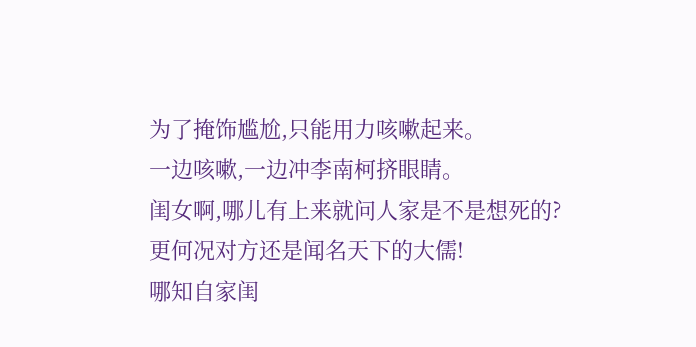为了掩饰尴尬,只能用力咳嗽起来。
一边咳嗽,一边冲李南柯挤眼睛。
闺女啊,哪儿有上来就问人家是不是想死的?
更何况对方还是闻名天下的大儒!
哪知自家闺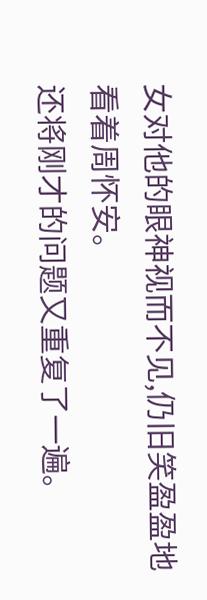女对他的眼神视而不见,仍旧笑盈盈地看着周怀安。
还将刚才的问题又重复了一遍。